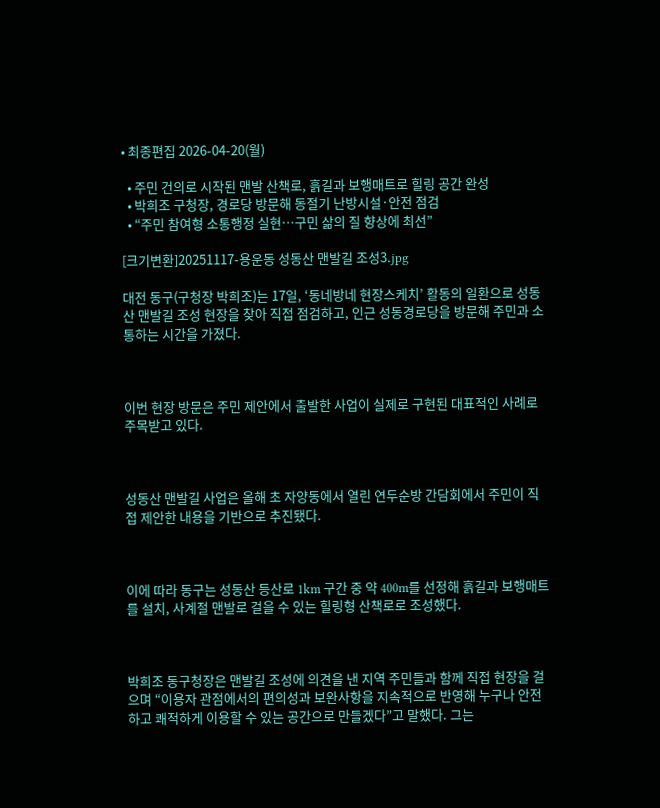• 최종편집 2026-04-20(월)

  • 주민 건의로 시작된 맨발 산책로, 흙길과 보행매트로 힐링 공간 완성
  • 박희조 구청장, 경로당 방문해 동절기 난방시설·안전 점검
  • “주민 참여형 소통행정 실현…구민 삶의 질 향상에 최선”

[크기변환]20251117-용운동 성동산 맨발길 조성3.jpg

대전 동구(구청장 박희조)는 17일, ‘동네방네 현장스케치’ 활동의 일환으로 성동산 맨발길 조성 현장을 찾아 직접 점검하고, 인근 성동경로당을 방문해 주민과 소통하는 시간을 가졌다.



이번 현장 방문은 주민 제안에서 출발한 사업이 실제로 구현된 대표적인 사례로 주목받고 있다.



성동산 맨발길 사업은 올해 초 자양동에서 열린 연두순방 간담회에서 주민이 직접 제안한 내용을 기반으로 추진됐다.



이에 따라 동구는 성동산 등산로 1km 구간 중 약 400m를 선정해 흙길과 보행매트를 설치, 사계절 맨발로 걸을 수 있는 힐링형 산책로로 조성했다.



박희조 동구청장은 맨발길 조성에 의견을 낸 지역 주민들과 함께 직접 현장을 걸으며 “이용자 관점에서의 편의성과 보완사항을 지속적으로 반영해 누구나 안전하고 쾌적하게 이용할 수 있는 공간으로 만들겠다”고 말했다. 그는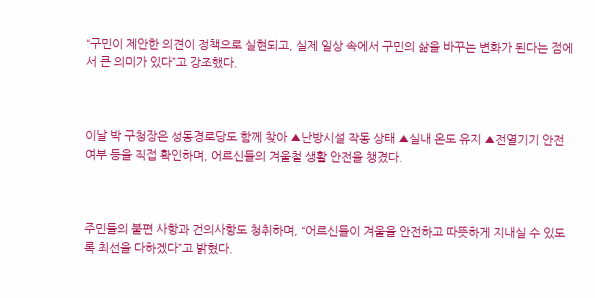“구민이 제안한 의견이 정책으로 실현되고, 실제 일상 속에서 구민의 삶을 바꾸는 변화가 된다는 점에서 큰 의미가 있다”고 강조했다.



이날 박 구청장은 성동경로당도 함께 찾아 ▲난방시설 작동 상태 ▲실내 온도 유지 ▲전열기기 안전 여부 등을 직접 확인하며, 어르신들의 겨울철 생활 안전을 챙겼다.



주민들의 불편 사항과 건의사항도 청취하며, “어르신들이 겨울을 안전하고 따뜻하게 지내실 수 있도록 최선을 다하겠다”고 밝혔다.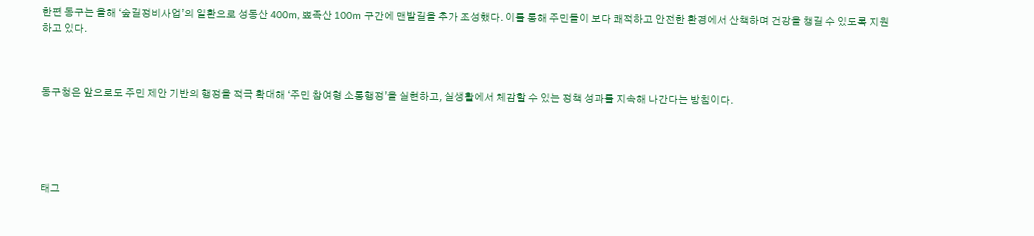한편 동구는 올해 ‘숲길정비사업’의 일환으로 성동산 400m, 뾰족산 100m 구간에 맨발길을 추가 조성했다. 이를 통해 주민들이 보다 쾌적하고 안전한 환경에서 산책하며 건강을 챙길 수 있도록 지원하고 있다.



동구청은 앞으로도 주민 제안 기반의 행정을 적극 확대해 ‘주민 참여형 소통행정’을 실현하고, 실생활에서 체감할 수 있는 정책 성과를 지속해 나간다는 방침이다.





태그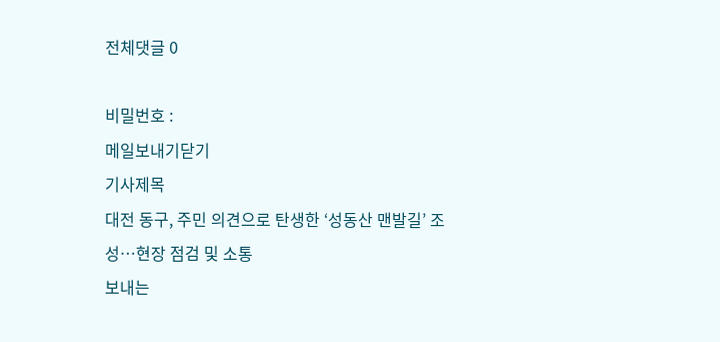전체댓글 0

비밀번호 :
메일보내기닫기
기사제목
대전 동구, 주민 의견으로 탄생한 ‘성동산 맨발길’ 조성…현장 점검 및 소통
보내는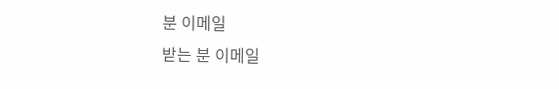분 이메일
받는 분 이메일